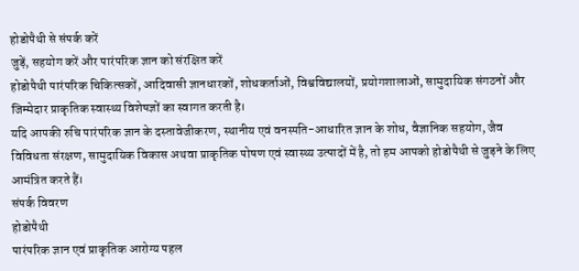होडोपैथी से संपर्क करें
जुड़ें, सहयोग करें और पारंपरिक ज्ञान को संरक्षित करें
होडोपैथी पारंपरिक चिकित्सकों, आदिवासी ज्ञानधारकों, शोधकर्ताओं, विश्वविद्यालयों, प्रयोगशालाओं, सामुदायिक संगठनों और जिम्मेदार प्राकृतिक स्वास्थ्य विशेषज्ञों का स्वागत करती है।
यदि आपकी रुचि पारंपरिक ज्ञान के दस्तावेजीकरण, स्थानीय एवं वनस्पति-आधारित ज्ञान के शोध, वैज्ञानिक सहयोग, जैव विविधता संरक्षण, सामुदायिक विकास अथवा प्राकृतिक पोषण एवं स्वास्थ्य उत्पादों में है, तो हम आपको होडोपैथी से जुड़ने के लिए आमंत्रित करते हैं।
संपर्क विवरण
होडोपैथी
पारंपरिक ज्ञान एवं प्राकृतिक आरोग्य पहल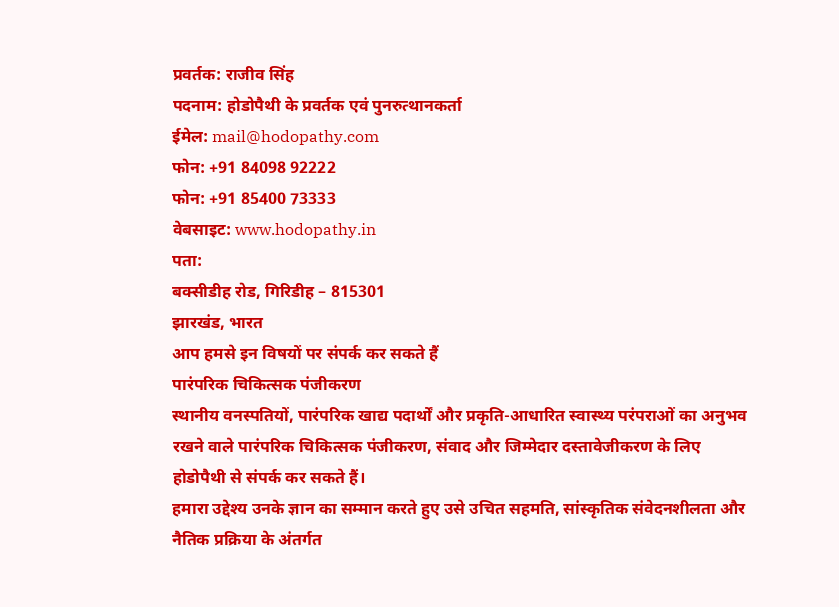प्रवर्तक: राजीव सिंह
पदनाम: होडोपैथी के प्रवर्तक एवं पुनरुत्थानकर्ता
ईमेल: mail@hodopathy.com
फोन: +91 84098 92222
फोन: +91 85400 73333
वेबसाइट: www.hodopathy.in
पता:
बक्सीडीह रोड, गिरिडीह – 815301
झारखंड, भारत
आप हमसे इन विषयों पर संपर्क कर सकते हैं
पारंपरिक चिकित्सक पंजीकरण
स्थानीय वनस्पतियों, पारंपरिक खाद्य पदार्थों और प्रकृति-आधारित स्वास्थ्य परंपराओं का अनुभव रखने वाले पारंपरिक चिकित्सक पंजीकरण, संवाद और जिम्मेदार दस्तावेजीकरण के लिए होडोपैथी से संपर्क कर सकते हैं।
हमारा उद्देश्य उनके ज्ञान का सम्मान करते हुए उसे उचित सहमति, सांस्कृतिक संवेदनशीलता और नैतिक प्रक्रिया के अंतर्गत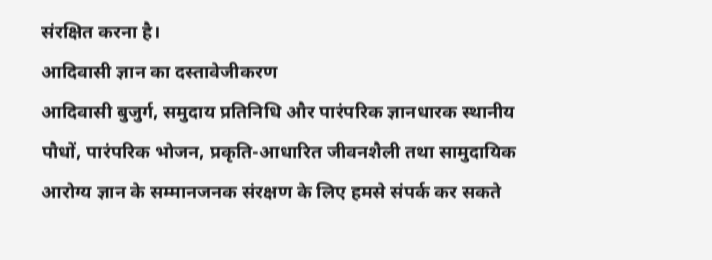संरक्षित करना है।
आदिवासी ज्ञान का दस्तावेजीकरण
आदिवासी बुजुर्ग, समुदाय प्रतिनिधि और पारंपरिक ज्ञानधारक स्थानीय पौधों, पारंपरिक भोजन, प्रकृति-आधारित जीवनशैली तथा सामुदायिक आरोग्य ज्ञान के सम्मानजनक संरक्षण के लिए हमसे संपर्क कर सकते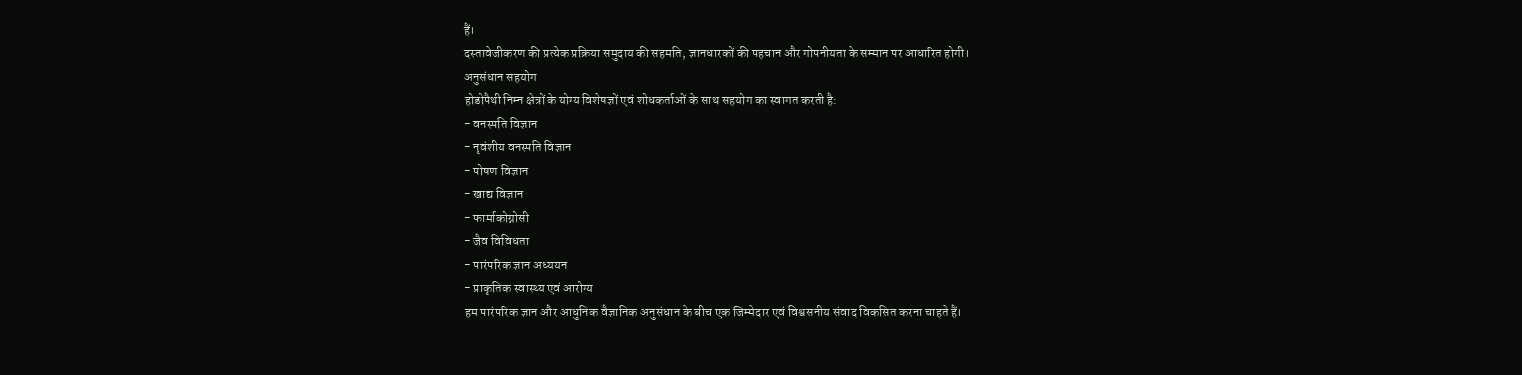हैं।
दस्तावेजीकरण की प्रत्येक प्रक्रिया समुदाय की सहमति, ज्ञानधारकों की पहचान और गोपनीयता के सम्मान पर आधारित होगी।
अनुसंधान सहयोग
होडोपैथी निम्न क्षेत्रों के योग्य विशेषज्ञों एवं शोधकर्ताओं के साथ सहयोग का स्वागत करती है:
- वनस्पति विज्ञान
- नृवंशीय वनस्पति विज्ञान
- पोषण विज्ञान
- खाद्य विज्ञान
- फार्माकोग्नोसी
- जैव विविधता
- पारंपरिक ज्ञान अध्ययन
- प्राकृतिक स्वास्थ्य एवं आरोग्य
हम पारंपरिक ज्ञान और आधुनिक वैज्ञानिक अनुसंधान के बीच एक जिम्मेदार एवं विश्वसनीय संवाद विकसित करना चाहते हैं।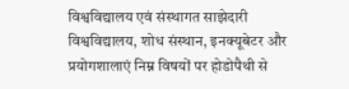विश्वविद्यालय एवं संस्थागत साझेदारी
विश्वविद्यालय, शोध संस्थान, इनक्यूबेटर और प्रयोगशालाएं निम्न विषयों पर होडोपैथी से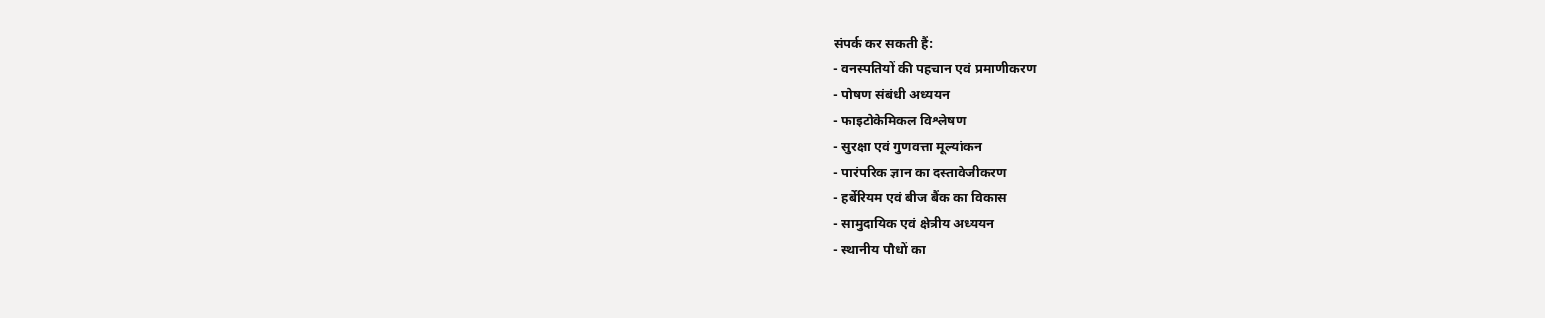संपर्क कर सकती हैं:
- वनस्पतियों की पहचान एवं प्रमाणीकरण
- पोषण संबंधी अध्ययन
- फाइटोकेमिकल विश्लेषण
- सुरक्षा एवं गुणवत्ता मूल्यांकन
- पारंपरिक ज्ञान का दस्तावेजीकरण
- हर्बेरियम एवं बीज बैंक का विकास
- सामुदायिक एवं क्षेत्रीय अध्ययन
- स्थानीय पौधों का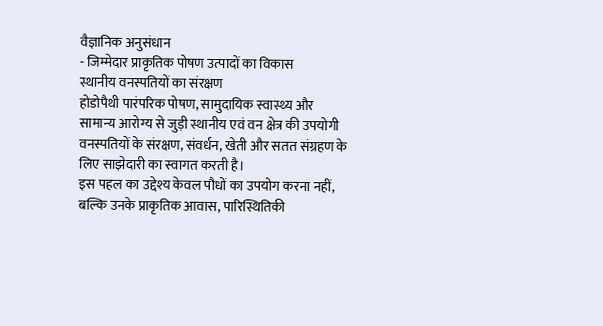वैज्ञानिक अनुसंधान
- जिम्मेदार प्राकृतिक पोषण उत्पादों का विकास
स्थानीय वनस्पतियों का संरक्षण
होडोपैथी पारंपरिक पोषण, सामुदायिक स्वास्थ्य और सामान्य आरोग्य से जुड़ी स्थानीय एवं वन क्षेत्र की उपयोगी वनस्पतियों के संरक्षण, संवर्धन, खेती और सतत संग्रहण के लिए साझेदारी का स्वागत करती है।
इस पहल का उद्देश्य केवल पौधों का उपयोग करना नहीं, बल्कि उनके प्राकृतिक आवास, पारिस्थितिकी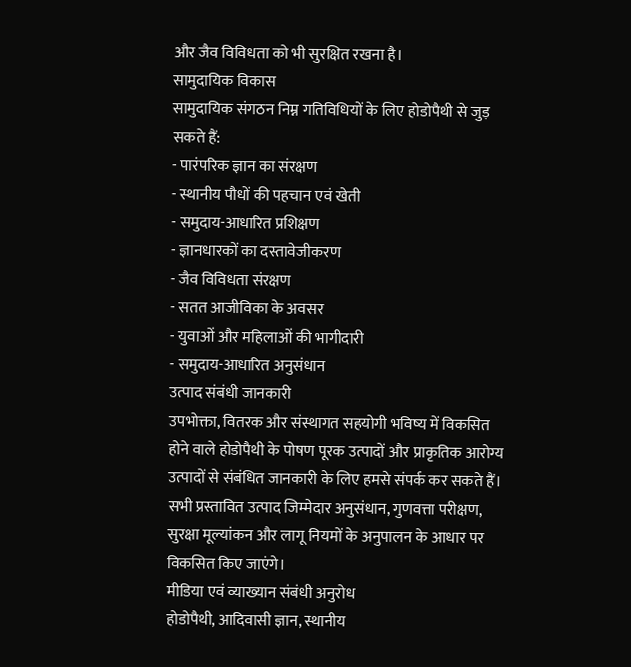और जैव विविधता को भी सुरक्षित रखना है।
सामुदायिक विकास
सामुदायिक संगठन निम्न गतिविधियों के लिए होडोपैथी से जुड़ सकते हैं:
- पारंपरिक ज्ञान का संरक्षण
- स्थानीय पौधों की पहचान एवं खेती
- समुदाय-आधारित प्रशिक्षण
- ज्ञानधारकों का दस्तावेजीकरण
- जैव विविधता संरक्षण
- सतत आजीविका के अवसर
- युवाओं और महिलाओं की भागीदारी
- समुदाय-आधारित अनुसंधान
उत्पाद संबंधी जानकारी
उपभोक्ता, वितरक और संस्थागत सहयोगी भविष्य में विकसित होने वाले होडोपैथी के पोषण पूरक उत्पादों और प्राकृतिक आरोग्य उत्पादों से संबंधित जानकारी के लिए हमसे संपर्क कर सकते हैं।
सभी प्रस्तावित उत्पाद जिम्मेदार अनुसंधान, गुणवत्ता परीक्षण, सुरक्षा मूल्यांकन और लागू नियमों के अनुपालन के आधार पर विकसित किए जाएंगे।
मीडिया एवं व्याख्यान संबंधी अनुरोध
होडोपैथी, आदिवासी ज्ञान, स्थानीय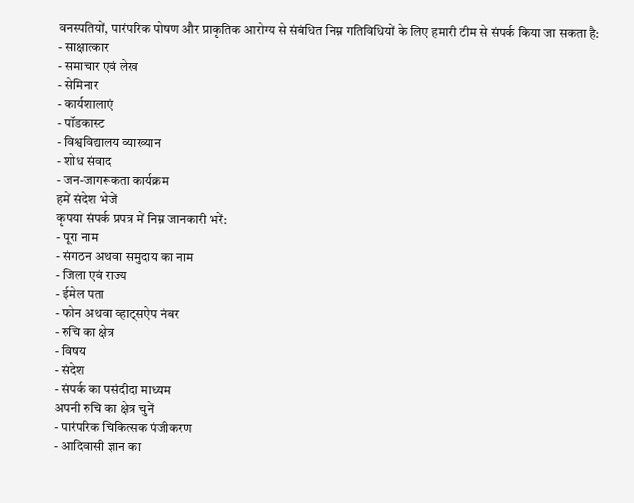वनस्पतियों, पारंपरिक पोषण और प्राकृतिक आरोग्य से संबंधित निम्न गतिविधियों के लिए हमारी टीम से संपर्क किया जा सकता है:
- साक्षात्कार
- समाचार एवं लेख
- सेमिनार
- कार्यशालाएं
- पॉडकास्ट
- विश्वविद्यालय व्याख्यान
- शोध संवाद
- जन-जागरूकता कार्यक्रम
हमें संदेश भेजें
कृपया संपर्क प्रपत्र में निम्न जानकारी भरें:
- पूरा नाम
- संगठन अथवा समुदाय का नाम
- जिला एवं राज्य
- ईमेल पता
- फोन अथवा व्हाट्सऐप नंबर
- रुचि का क्षेत्र
- विषय
- संदेश
- संपर्क का पसंदीदा माध्यम
अपनी रुचि का क्षेत्र चुनें
- पारंपरिक चिकित्सक पंजीकरण
- आदिवासी ज्ञान का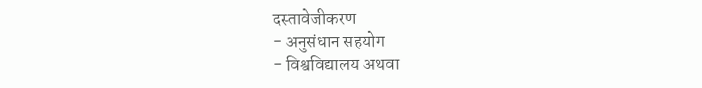दस्तावेजीकरण
- अनुसंधान सहयोग
- विश्वविद्यालय अथवा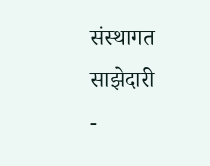संस्थागत साझेदारी
-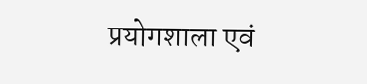प्रयोगशाला एवं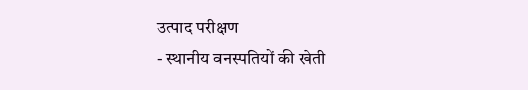उत्पाद परीक्षण
- स्थानीय वनस्पतियों की खेती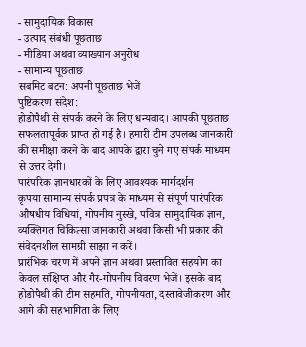- सामुदायिक विकास
- उत्पाद संबंधी पूछताछ
- मीडिया अथवा व्याख्यान अनुरोध
- सामान्य पूछताछ
सबमिट बटन: अपनी पूछताछ भेजें
पुष्टिकरण संदेश:
होडोपैथी से संपर्क करने के लिए धन्यवाद। आपकी पूछताछ सफलतापूर्वक प्राप्त हो गई है। हमारी टीम उपलब्ध जानकारी की समीक्षा करने के बाद आपके द्वारा चुने गए संपर्क माध्यम से उत्तर देगी।
पारंपरिक ज्ञानधारकों के लिए आवश्यक मार्गदर्शन
कृपया सामान्य संपर्क प्रपत्र के माध्यम से संपूर्ण पारंपरिक औषधीय विधियां, गोपनीय नुस्खे, पवित्र सामुदायिक ज्ञान, व्यक्तिगत चिकित्सा जानकारी अथवा किसी भी प्रकार की संवेदनशील सामग्री साझा न करें।
प्रारंभिक चरण में अपने ज्ञान अथवा प्रस्तावित सहयोग का केवल संक्षिप्त और गैर-गोपनीय विवरण भेजें। इसके बाद होडोपैथी की टीम सहमति, गोपनीयता, दस्तावेजीकरण और आगे की सहभागिता के लिए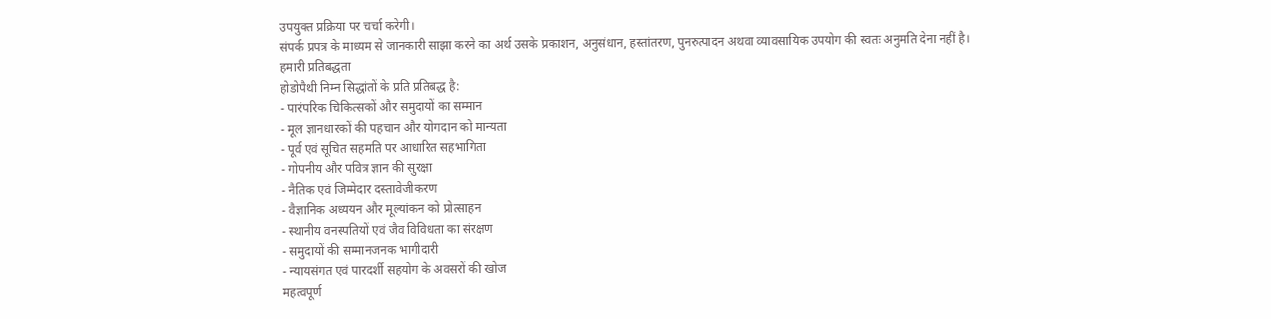उपयुक्त प्रक्रिया पर चर्चा करेगी।
संपर्क प्रपत्र के माध्यम से जानकारी साझा करने का अर्थ उसके प्रकाशन, अनुसंधान, हस्तांतरण, पुनरुत्पादन अथवा व्यावसायिक उपयोग की स्वतः अनुमति देना नहीं है।
हमारी प्रतिबद्धता
होडोपैथी निम्न सिद्धांतों के प्रति प्रतिबद्ध है:
- पारंपरिक चिकित्सकों और समुदायों का सम्मान
- मूल ज्ञानधारकों की पहचान और योगदान को मान्यता
- पूर्व एवं सूचित सहमति पर आधारित सहभागिता
- गोपनीय और पवित्र ज्ञान की सुरक्षा
- नैतिक एवं जिम्मेदार दस्तावेजीकरण
- वैज्ञानिक अध्ययन और मूल्यांकन को प्रोत्साहन
- स्थानीय वनस्पतियों एवं जैव विविधता का संरक्षण
- समुदायों की सम्मानजनक भागीदारी
- न्यायसंगत एवं पारदर्शी सहयोग के अवसरों की खोज
महत्वपूर्ण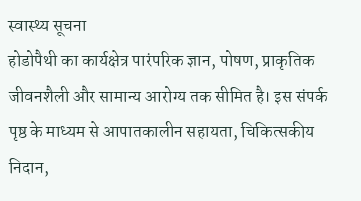स्वास्थ्य सूचना
होडोपैथी का कार्यक्षेत्र पारंपरिक ज्ञान, पोषण, प्राकृतिक जीवनशैली और सामान्य आरोग्य तक सीमित है। इस संपर्क पृष्ठ के माध्यम से आपातकालीन सहायता, चिकित्सकीय निदान,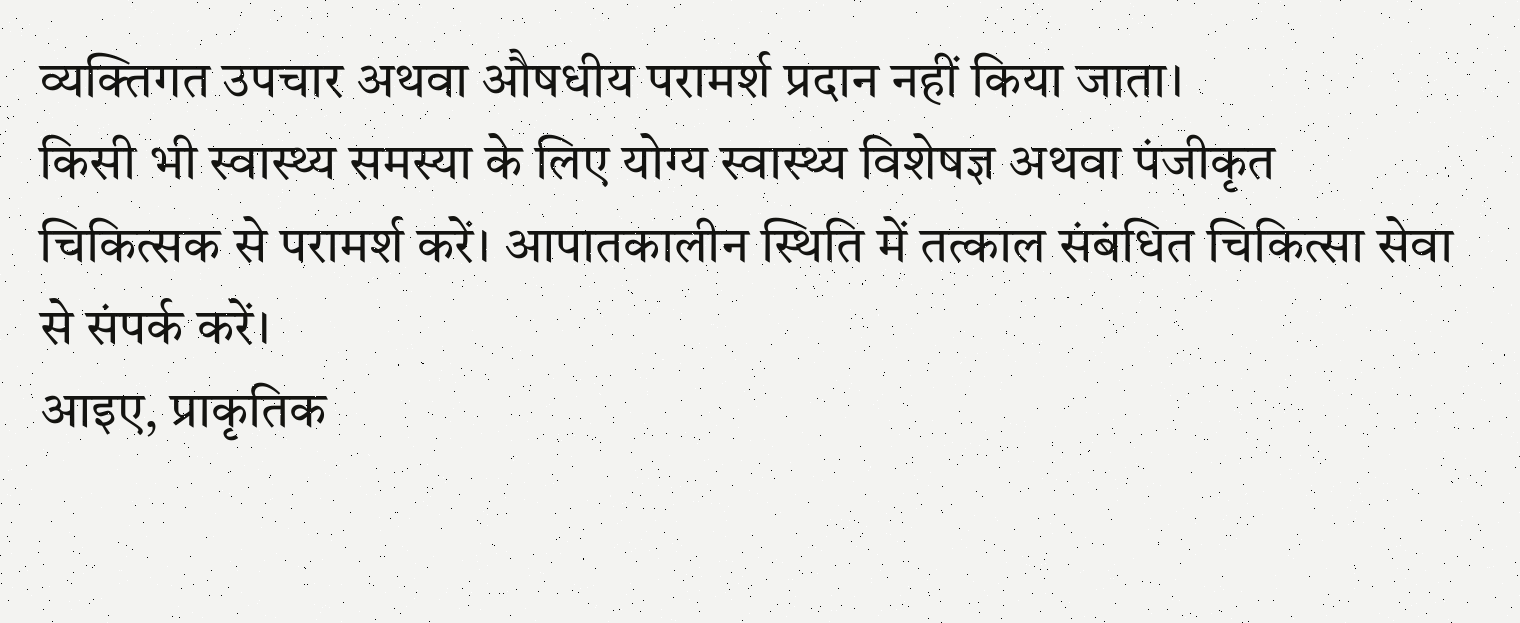व्यक्तिगत उपचार अथवा औषधीय परामर्श प्रदान नहीं किया जाता।
किसी भी स्वास्थ्य समस्या के लिए योग्य स्वास्थ्य विशेषज्ञ अथवा पंजीकृत चिकित्सक से परामर्श करें। आपातकालीन स्थिति में तत्काल संबंधित चिकित्सा सेवा से संपर्क करें।
आइए, प्राकृतिक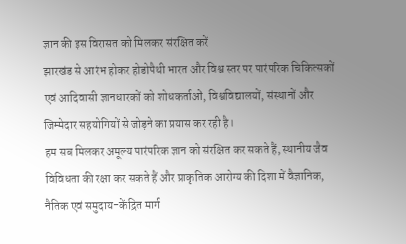ज्ञान की इस विरासत को मिलकर संरक्षित करें
झारखंड से आरंभ होकर होडोपैथी भारत और विश्व स्तर पर पारंपरिक चिकित्सकों एवं आदिवासी ज्ञानधारकों को शोधकर्ताओं, विश्वविद्यालयों, संस्थानों और जिम्मेदार सहयोगियों से जोड़ने का प्रयास कर रही है।
हम सब मिलकर अमूल्य पारंपरिक ज्ञान को संरक्षित कर सकते हैं, स्थानीय जैव विविधता की रक्षा कर सकते हैं और प्राकृतिक आरोग्य की दिशा में वैज्ञानिक, नैतिक एवं समुदाय-केंद्रित मार्ग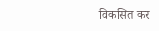विकसित कर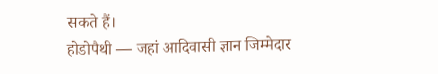सकते हैं।
होडोपैथी — जहां आदिवासी ज्ञान जिम्मेदार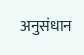अनुसंधान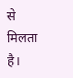से मिलता है।